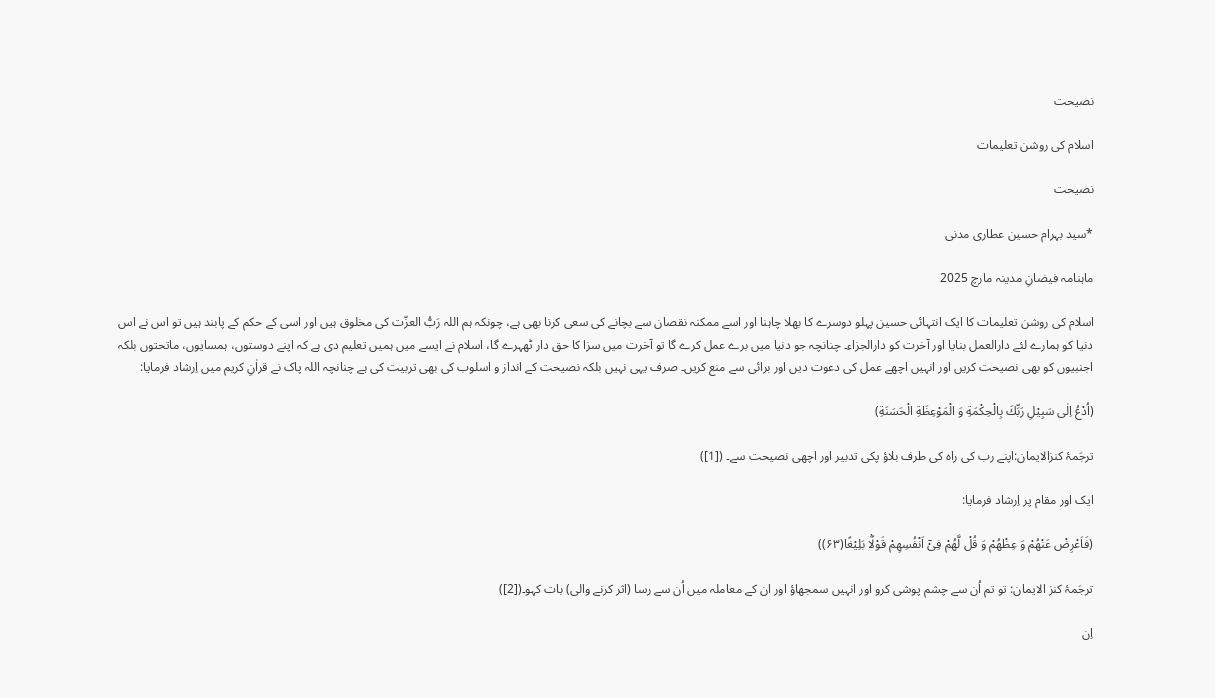نصیحت

اسلام کی روشن تعلیمات

نصیحت

*سید بہرام حسین عطاری مدنی

ماہنامہ فیضانِ مدینہ مارچ 2025

اسلام کی روشن تعلیمات کا ایک انتہائی حسین پہلو دوسرے کا بھلا چاہنا اور اسے ممکنہ نقصان سے بچانے کی سعی کرنا بھی ہے، چونکہ ہم اللہ رَبُّ العزّت کی مخلوق ہیں اور اسی کے حکم کے پابند ہیں تو اس نے اس دنیا کو ہمارے لئے دارالعمل بنایا اور آخرت کو دارالجزاء۔ چنانچہ جو دنیا میں برے عمل کرے گا تو آخرت میں سزا کا حق دار ٹھہرے گا، اسلام نے ایسے میں ہمیں تعلیم دی ہے کہ اپنے دوستوں، ہمسایوں، ماتحتوں بلکہ اجنبیوں کو بھی نصیحت کریں اور انہیں اچھے عمل کی دعوت دیں اور برائی سے منع کریں۔ صرف یہی نہیں بلکہ نصیحت کے انداز و اسلوب کی بھی تربیت کی ہے چنانچہ اللہ پاک نے قراٰنِ کریم میں اِرشاد فرمایا:

(اُدْعُ اِلٰى سَبِیْلِ رَبِّكَ بِالْحِكْمَةِ وَ الْمَوْعِظَةِ الْحَسَنَةِ)

ترجَمۂ کنزالایمان:اپنے رب کی راہ کی طرف بلاؤ پکی تدبیر اور اچھی نصیحت سے۔ ([1])

ایک اور مقام پر اِرشاد فرمایا:

(فَاَعْرِضْ عَنْهُمْ وَ عِظْهُمْ وَ قُلْ لَّهُمْ فِیْۤ اَنْفُسِهِمْ قَوْلًۢا بَلِیْغًا(۶۳))

ترجَمۂ کنز الایمان: تو تم اُن سے چشم پوشی کرو اور انہیں سمجھاؤ اور ان کے معاملہ میں اُن سے رسا (اثر کرنے والی) بات کہو۔([2])

اِن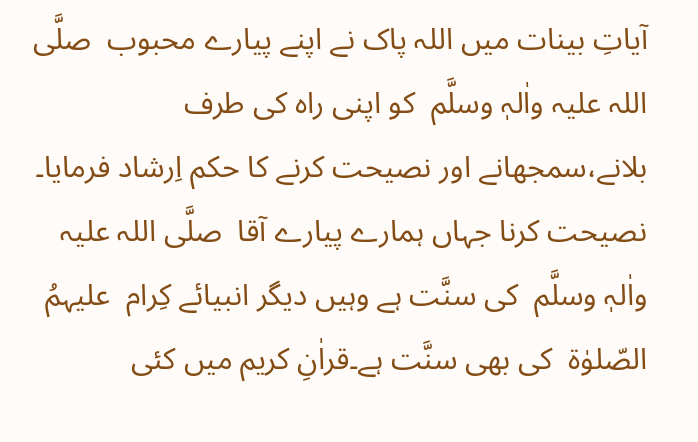آیاتِ بینات میں اللہ پاک نے اپنے پیارے محبوب  صلَّی اللہ علیہ واٰلہٖ وسلَّم  کو اپنی راہ کی طرف بلانے،سمجھانے اور نصیحت کرنے کا حکم اِرشاد فرمایا۔ نصیحت کرنا جہاں ہمارے پیارے آقا  صلَّی اللہ علیہ واٰلہٖ وسلَّم  کی سنَّت ہے وہیں دیگر انبیائے کِرام  علیہمُ الصّلوٰۃ  کی بھی سنَّت ہے۔قراٰنِ کریم میں کئی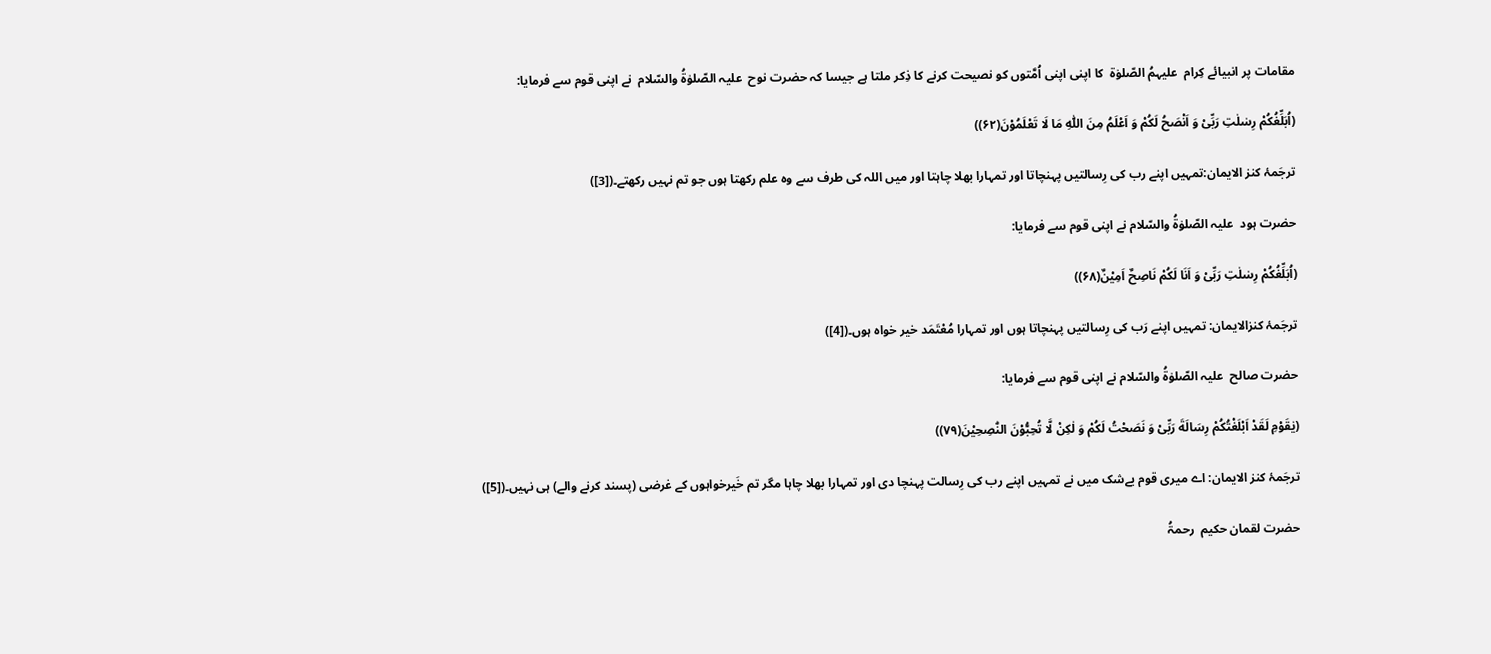مقامات پر انبیائے کِرام  علیہمُ الصّلوٰۃ  کا اپنی اپنی اُمَّتوں کو نصیحت کرنے کا ذِکر ملتا ہے جیسا کہ حضرت نوح  علیہ الصّلوٰۃُ والسّلام  نے اپنی قوم سے فرمایا:

(اُبَلِّغُكُمْ رِسٰلٰتِ رَبِّیْ وَ اَنْصَحُ لَكُمْ وَ اَعْلَمُ مِنَ اللّٰهِ مَا لَا تَعْلَمُوْنَ(۶۲))

ترجَمۂ کنز الایمان:تمہیں اپنے رب کی رِسالتیں پہنچاتا اور تمہارا بھلا چاہتا اور میں اللہ کی طرف سے وہ علم رکھتا ہوں جو تم نہیں رکھتے۔([3])

حضرت ہود  علیہ الصّلوٰۃُ والسّلام نے اپنی قوم سے فرمایا:

(اُبَلِّغُكُمْ رِسٰلٰتِ رَبِّیْ وَ اَنَا لَكُمْ نَاصِحٌ اَمِیْنٌ(۶۸))

ترجَمۂ کنزالایمان: تمہیں اپنے رَب کی رِسالتیں پہنچاتا ہوں اور تمہارا مُعْتَمَد خیر خواہ ہوں۔([4])

حضرت صالح  علیہ الصّلوٰۃُ والسّلام نے اپنی قوم سے فرمایا:

(یٰقَوْمِ لَقَدْ اَبْلَغْتُكُمْ رِسَالَةَ رَبِّیْ وَ نَصَحْتُ لَكُمْ وَ لٰكِنْ لَّا تُحِبُّوْنَ النّٰصِحِیْنَ(۷۹))

ترجَمۂ کنز الایمان: اے میری قوم بےشک میں نے تمہیں اپنے رب کی رِسالت پہنچا دی اور تمہارا بھلا چاہا مگر تم خَیرخواہوں کے غرضی (پسند کرنے والے) ہی نہیں۔([5])

حضرت لقمان حکیم  رحمۃُ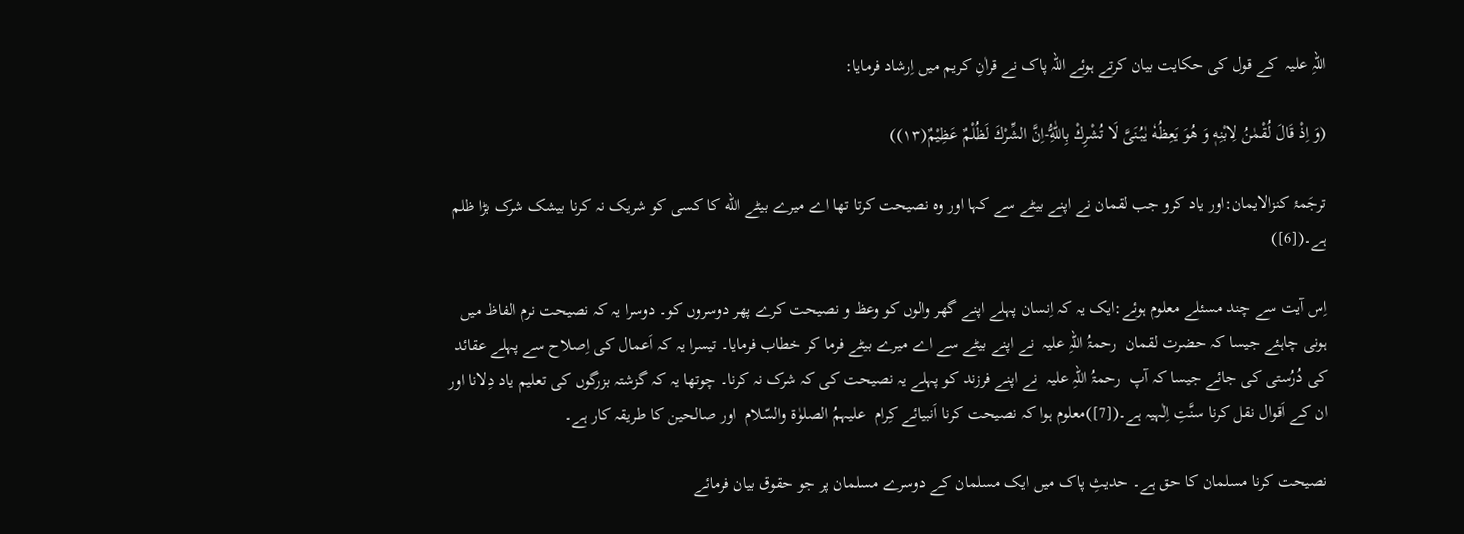اللہِ علیہ  کے قول کی حکایت بیان کرتے ہوئے اللہ پاک نے قراٰنِ کریم میں اِرشاد فرمایا:

(وَ اِذْ قَالَ لُقْمٰنُ لِابْنِهٖ وَ هُوَ یَعِظُهٗ یٰبُنَیَّ لَا تُشْرِكْ بِاللّٰهُِّ-اِنَّ الشِّرْكَ لَظُلْمٌ عَظِیْمٌ(۱۳))

ترجَمۂ کنزالایمان:اور یاد کرو جب لقمان نے اپنے بیٹے سے کہا اور وہ نصیحت کرتا تھا اے میرے بیٹے الله کا کسی کو شریک نہ کرنا بیشک شرک بڑا ظلم ہے۔([6])

اِس آیت سے چند مسئلے معلوم ہوئے:ایک یہ کہ اِنسان پہلے اپنے گھر والوں کو وعظ و نصیحت کرے پھر دوسروں کو۔ دوسرا یہ کہ نصیحت نرم الفاظ میں ہونی چاہئے جیسا کہ حضرت لقمان  رحمۃُ اللہِ علیہ  نے اپنے بیٹے سے اے میرے بیٹے فرما کر خطاب فرمایا۔ تیسرا یہ کہ اَعمال کی اِصلاح سے پہلے عقائد کی دُرُستی کی جائے جیسا کہ آپ  رحمۃُ اللہِ علیہ  نے اپنے فرزند کو پہلے یہ نصیحت کی کہ شرک نہ کرنا۔ چوتھا یہ کہ گزشتہ بزرگوں کی تعلیم یاد دِلانا اور ان کے اَقوال نقل کرنا سنَّتِ اِلٰہیہ ہے۔([7])معلوم ہوا کہ نصیحت کرنا اَنبیائے کِرام  علیہمُ الصلوٰۃ والسّلام  اور صالحین کا طریقہ کار ہے۔

نصیحت کرنا مسلمان کا حق ہے۔ حدیثِ پاک میں ایک مسلمان کے دوسرے مسلمان پر جو حقوق بیان فرمائے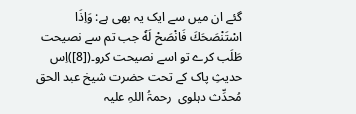گئے ان میں سے ایک یہ بھی ہے: وَاِذَا اسْتَنْصَحَكَ فَانْصَحْ لَهٗ جب تم سے نصیحت طَلَب کرے تو اسے نصیحت کرو۔([8])اِس حدیثِ پاک کے تحت حضرت شیخ عبد الحق مُحدِّث دہلوی  رحمۃُ اللہِ علیہ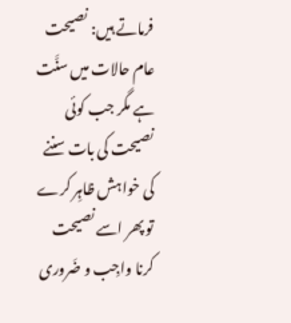فرماتے ہیں: نصیحت عام حالات میں سنَّت ہے مگر جب کوئی نصیحت کی بات سننے کی خواہش ظاہِر کرے تو پھر اسے نصیحت کرنا واجِب و ضَروری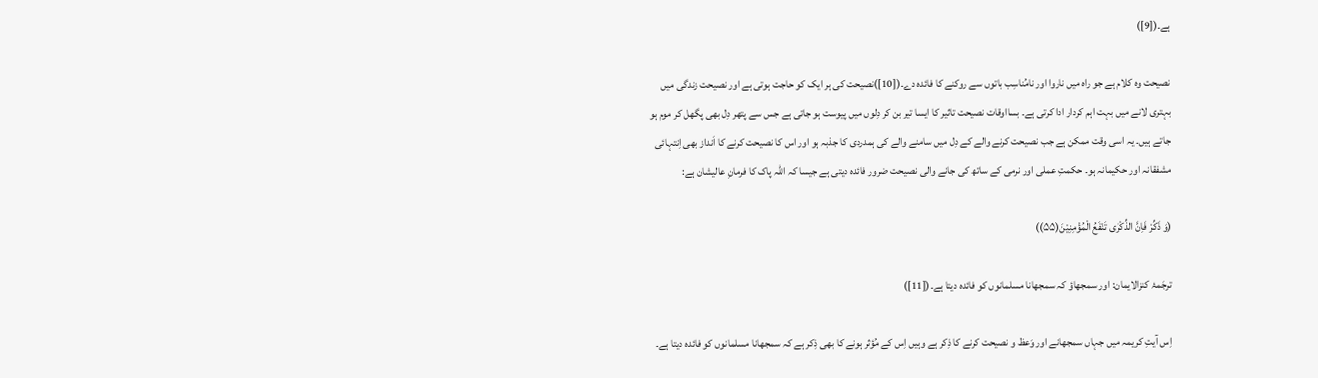ہے۔([9])

نصیحت وہ کلام ہے جو راہ میں ناروا اور نامُناسِب باتوں سے روکنے کا فائدہ دے۔([10])نصیحت کی ہر ایک کو حاجت ہوتی ہے اور نصیحت زندگی میں بہتری لانے میں بہت اہم کردار ادا کرتی ہے۔ بسااوقات نصیحت تاثیر کا ایسا تیر بن کر دِلوں میں پیوست ہو جاتی ہے جس سے پتھر دِل بھی پگھل کر موم ہو جاتے ہیں۔ یہ اسی وقت ممکن ہے جب نصیحت کرنے والے کے دِل میں سامنے والے کی ہمدردی کا جذبہ ہو اور اس کا نصیحت کرنے کا اَنداز بھی اِنتہائی مشفقانہ اور حکیمانہ ہو۔ حکمتِ عملی اور نرمی کے ساتھ کی جانے والی نصیحت ضرور فائدہ دیتی ہے جیسا کہ اللہ پاک کا فرمانِ عالیشان ہے:

(وَ ذَكِّرْ فَاِنَّ الذِّكْرٰى تَنْفَعُ الْمُؤْمِنِیْنَ(۵۵))

ترجَمۂ کنزالایمان: اور سمجھاؤ کہ سمجھانا مسلمانوں کو فائدہ دیتا ہے۔([11])

اِس آیتِ کریمہ میں جہاں سمجھانے اور وَعظ و نصیحت کرنے کا ذِکر ہے وہیں اِس کے مُؤثر ہونے کا بھی ذِکر ہے کہ سمجھانا مسلمانوں کو فائدہ دیتا ہے۔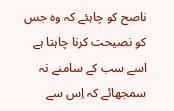ناصح کو چاہئے کہ وہ جس کو نصیحت کرنا چاہتا ہے اسے سب کے سامنے نہ سمجھائے کہ اِس سے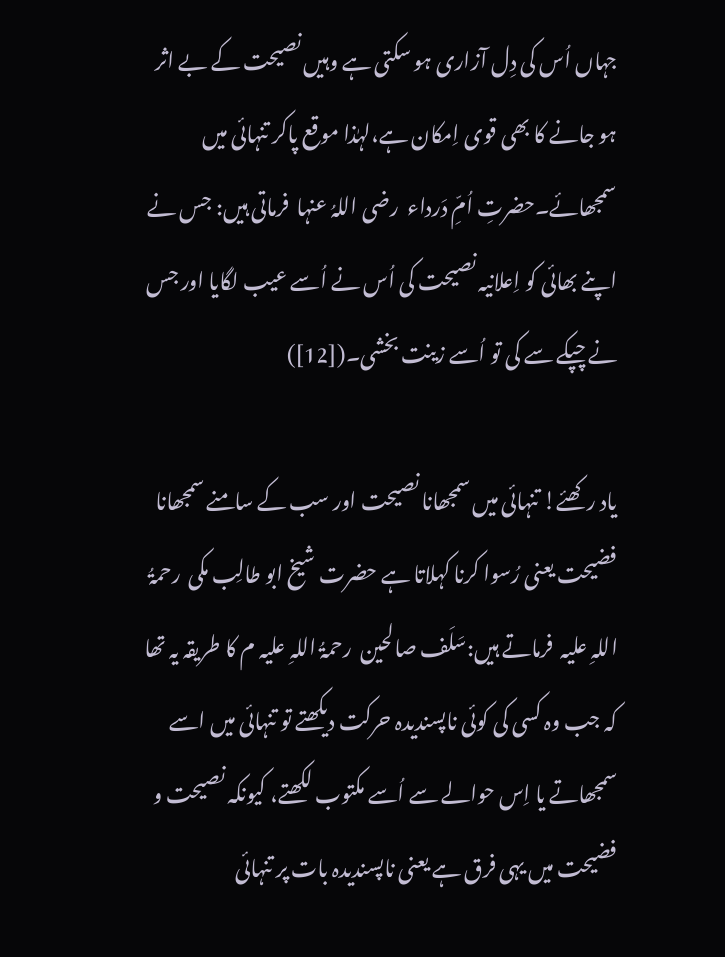جہاں اُس کی دِل آزاری ہو سکتی ہے وہیں نصیحت کے بے اثر ہو جانے کا بھی قوی اِمکان ہے،لہٰذا موقع پاکر تنہائی میں سمجھائے۔حضرتِ اُمِّ دَرداء  رضی اللہُ عنہا  فرماتی ہیں: جس نے اپنے بھائی کو اِعلانیہ نصیحت کی اُس نے اُسے عیب لگایا اور جس نے چپکے سے کی تو اُسے زینت بخشی۔([12])

یاد رکھئے! تنہائی میں سمجھانا نصیحت اور سب کے سامنے سمجھانا فضیحت یعنی رُسوا کرنا کہلاتا ہے حضرت شیخ ابو طالِب مکی  رحمۃُ اللہِ علیہ  فرماتے ہیں:سَلَف صالحین  رحمۃُ اللہِ علیہ م کا طریقہ یہ تھا کہ جب وہ کسی کی کوئی ناپسندیدہ حرکت دیکھتے تو تنہائی میں اسے سمجھاتے یا اِس حوالے سے اُسے مکتوب لکھتے، کیونکہ نصیحت و فضیحت میں یہی فرق ہے یعنی ناپسندیدہ بات پر تنہائی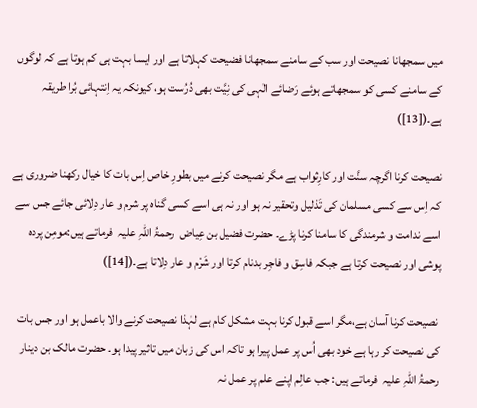میں سمجھانا نصیحت اور سب کے سامنے سمجھانا فضیحت کہلاتا ہے اور ایسا بہت ہی کم ہوتا ہے کہ لوگوں کے سامنے کسی کو سمجھاتے ہوئے رَضائے الٰہی کی نِیَّت بھی دُرُست ہو، کیونکہ یہ اِنتہائی بُرا طریقہ ہے۔([13])

نصیحت کرنا اگرچہ سنَّت اور کارِثواب ہے مگر نصیحت کرنے میں بطورِ خاص اِس بات کا خیال رکھنا ضروری ہے کہ اِس سے کسی مسلمان کی تَذلیل وتحقیر نہ ہو اور نہ ہی اسے کسی گناہ پر شرم و عار دِلائی جائے جس سے اسے ندامت و شرمندگی کا سامنا کرنا پڑے۔ حضرت فضیل بن عِیاض  رحمۃُ اللہِ علیہ  فرماتے ہیں:مومِن پردہ پوشی اور نصیحت کرتا ہے جبکہ فاسِق و فاجِر بدنام کرتا اور شَرْم و عار دِلاتا ہے۔([14])

 نصیحت کرنا آسان ہے،مگر اسے قبول کرنا بہت مشکل کام ہے لہٰذا نصیحت کرنے والا باعمل ہو اور جس بات کی نصیحت کر رہا ہے خود بھی اُس پر عمل پیرا ہو تاکہ اس کی زبان میں تاثیر پیدا ہو۔ حضرت مالک بن دینار  رحمۃُ اللہِ علیہ  فرماتے ہیں: جب عالِم اپنے علم پر عمل نہ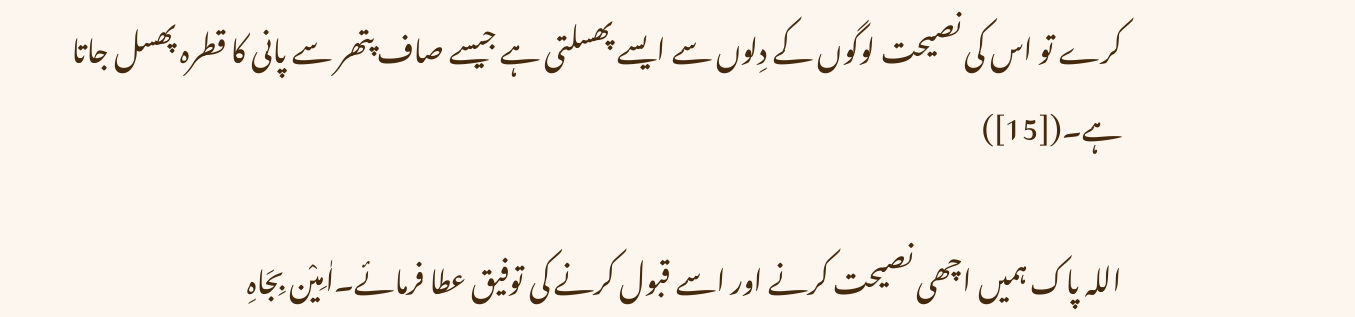کرے تو اس کی نصیحت لوگوں کے دِلوں سے ایسے پھسلتی ہے جیسے صاف پتھر سے پانی کا قطرہ پھسل جاتا ہے۔([15])

اللہ پاک ہمیں اچھی نصیحت کرنے اور اسے قبول کرنے کی توفیق عطا فرمائے۔اٰمِیْن بِجَاہِ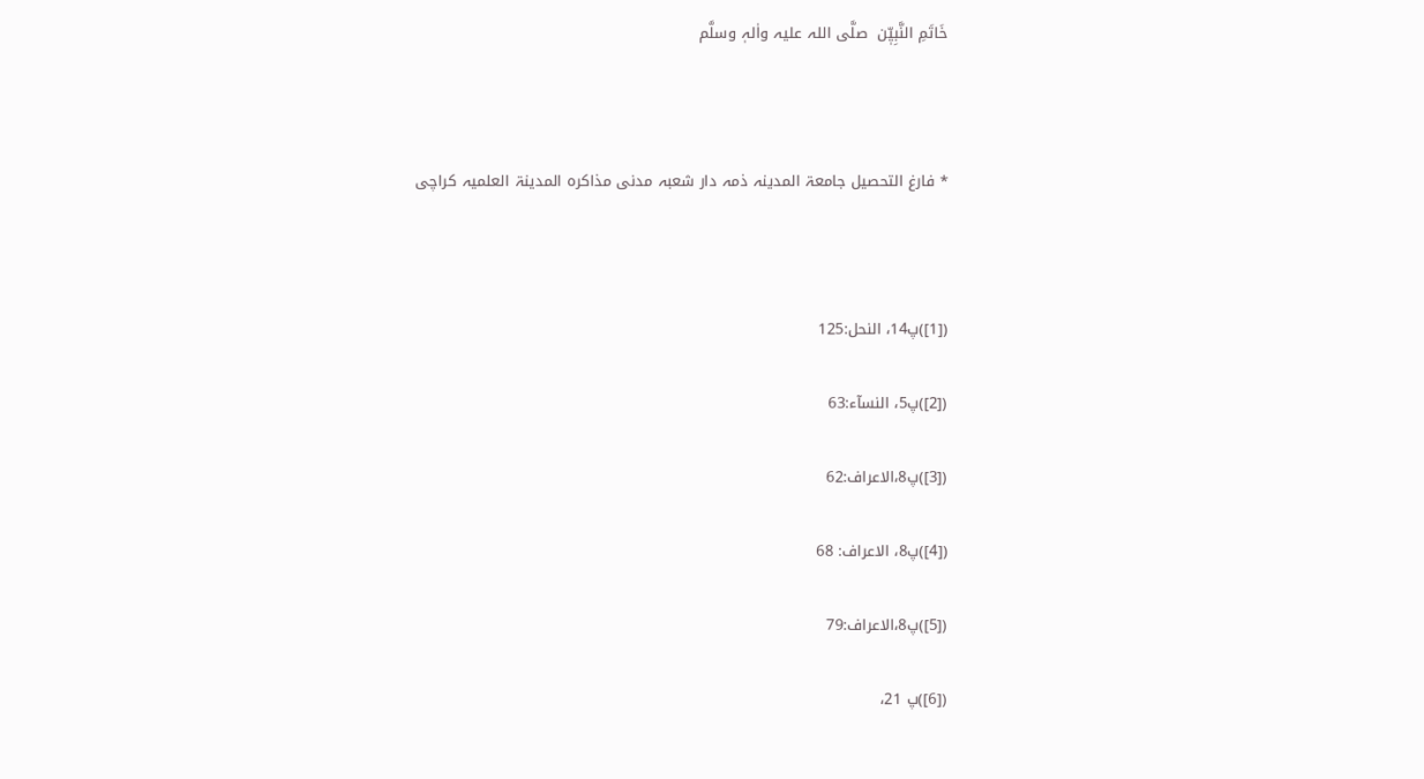خَاتَمِ النَّبِیّٖن  صلَّی اللہ علیہ واٰلہٖ وسلَّم



* فارغ التحصیل جامعۃ المدینہ ذمہ دار شعبہ مدنی مذاکرہ المدینۃ العلمیہ کراچی



([1])پ14، النحل:125

([2])پ5، النسآء:63

([3])پ8،الاعراف:62

([4])پ8، الاعراف: 68

([5])پ8،الاعراف:79

([6])پ 21،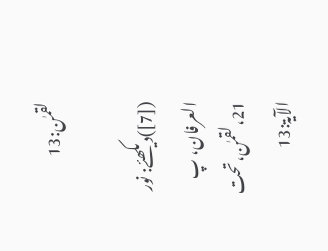لقمٰن:13

([7])دیکھئے: نور العرفان، پ 21،لقمٰن،تحت الآیۃ:13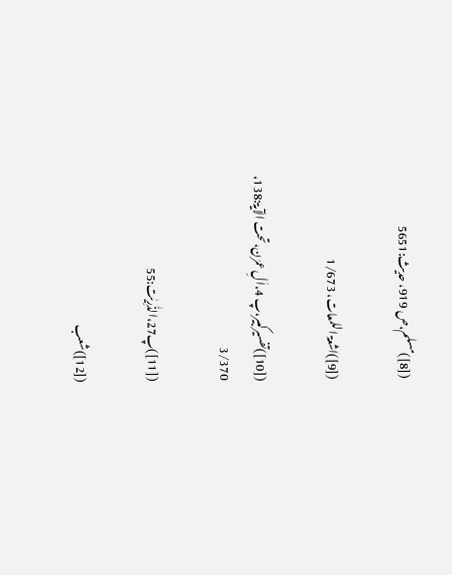([8])مسلم،ص 919، حدیث:5651

([9])اشعۃ اللمعات، 1/673

([10])تفسیرکبیر،پ 4،اٰلِ عمرٰن،تحت الآيۃ:138، 3/370

([11])پ27،الذّٰرِیٰت:55

([12])شعب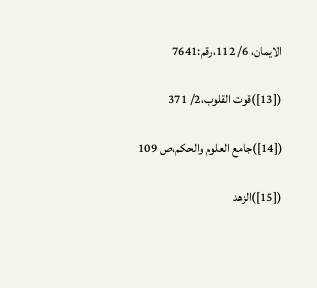الایمان، 6/ 112،رقم:7641

([13])قوت القلوب،2/ 371

([14])جامع العلوم والحكم،ص 109

([15])الزھد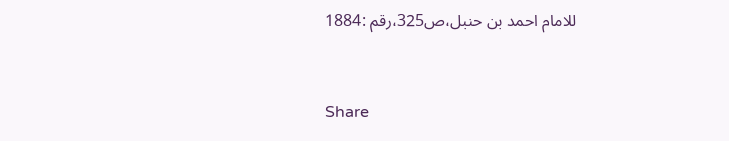للامام احمد بن حنبل،ص325،رقم :1884


Share